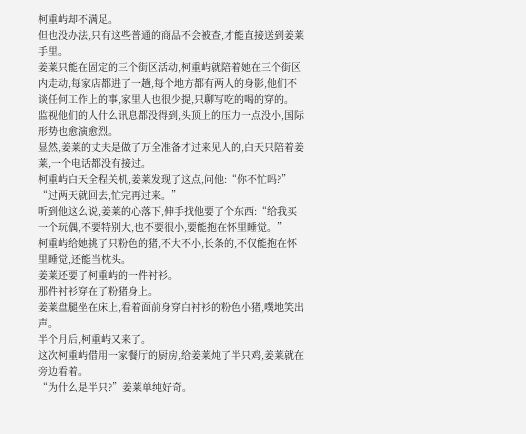柯重屿却不满足。
但也没办法,只有这些普通的商品不会被查,才能直接送到姜莱手里。
姜莱只能在固定的三个街区活动,柯重屿就陪着她在三个街区内走动,每家店都进了一趟,每个地方都有两人的身影,他们不谈任何工作上的事,家里人也很少提,只聊写吃的喝的穿的。
监视他们的人什么讯息都没得到,头顶上的压力一点没小,国际形势也愈演愈烈。
显然,姜莱的丈夫是做了万全准备才过来见人的,白天只陪着姜莱,一个电话都没有接过。
柯重屿白天全程关机,姜莱发现了这点,问他:“你不忙吗?”
“过两天就回去,忙完再过来。”
听到他这么说,姜莱的心落下,伸手找他要了个东西:“给我买一个玩偶,不要特别大,也不要很小,要能抱在怀里睡觉。”
柯重屿给她挑了只粉色的猪,不大不小,长条的,不仅能抱在怀里睡觉,还能当枕头。
姜莱还要了柯重屿的一件衬衫。
那件衬衫穿在了粉猪身上。
姜莱盘腿坐在床上,看着面前身穿白衬衫的粉色小猪,噗地笑出声。
半个月后,柯重屿又来了。
这次柯重屿借用一家餐厅的厨房,给姜莱炖了半只鸡,姜莱就在旁边看着。
“为什么是半只?”姜莱单纯好奇。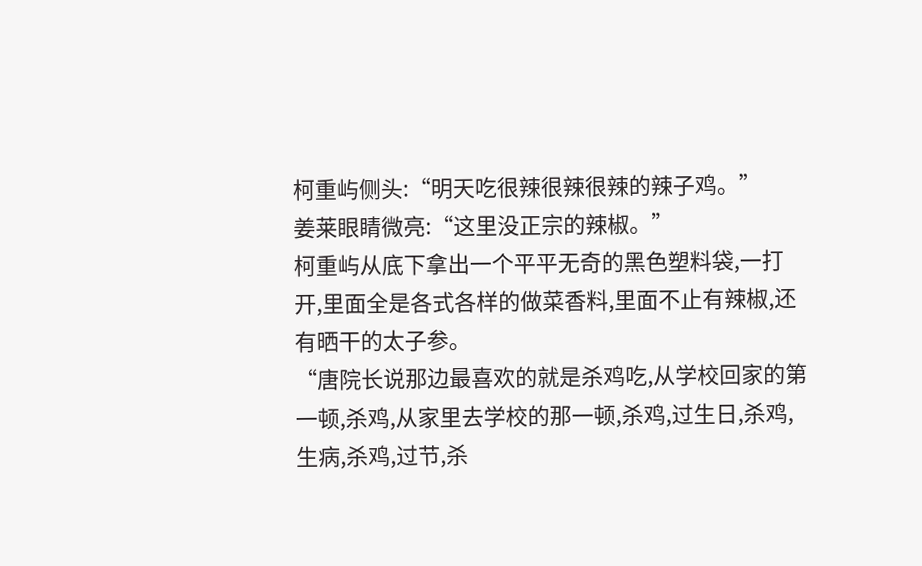柯重屿侧头:“明天吃很辣很辣很辣的辣子鸡。”
姜莱眼睛微亮:“这里没正宗的辣椒。”
柯重屿从底下拿出一个平平无奇的黑色塑料袋,一打开,里面全是各式各样的做菜香料,里面不止有辣椒,还有晒干的太子参。
“唐院长说那边最喜欢的就是杀鸡吃,从学校回家的第一顿,杀鸡,从家里去学校的那一顿,杀鸡,过生日,杀鸡,生病,杀鸡,过节,杀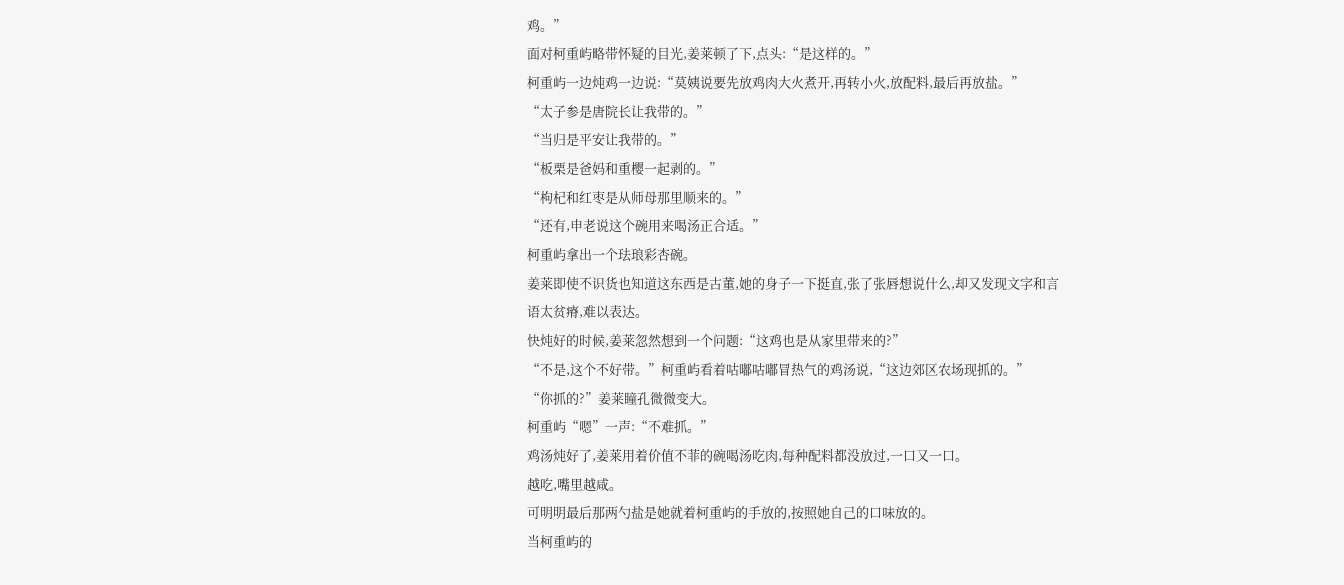鸡。”
面对柯重屿略带怀疑的目光,姜莱顿了下,点头:“是这样的。”
柯重屿一边炖鸡一边说:“莫姨说要先放鸡肉大火煮开,再转小火,放配料,最后再放盐。”
“太子参是唐院长让我带的。”
“当归是平安让我带的。”
“板栗是爸妈和重樱一起剥的。”
“枸杞和红枣是从师母那里顺来的。”
“还有,申老说这个碗用来喝汤正合适。”
柯重屿拿出一个珐琅彩杏碗。
姜莱即使不识货也知道这东西是古董,她的身子一下挺直,张了张唇想说什么,却又发现文字和言语太贫瘠,难以表达。
快炖好的时候,姜莱忽然想到一个问题:“这鸡也是从家里带来的?”
“不是,这个不好带。”柯重屿看着咕嘟咕嘟冒热气的鸡汤说,“这边郊区农场现抓的。”
“你抓的?”姜莱瞳孔微微变大。
柯重屿“嗯”一声:“不难抓。”
鸡汤炖好了,姜莱用着价值不菲的碗喝汤吃肉,每种配料都没放过,一口又一口。
越吃,嘴里越咸。
可明明最后那两勺盐是她就着柯重屿的手放的,按照她自己的口味放的。
当柯重屿的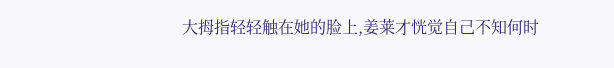大拇指轻轻触在她的脸上,姜莱才恍觉自己不知何时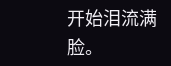开始泪流满脸。